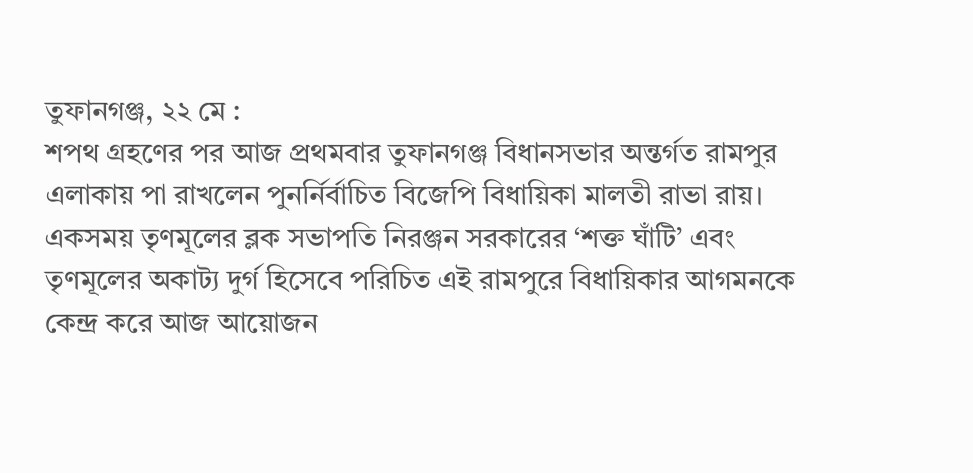তুফানগঞ্জ, ২২ মে :
শপথ গ্রহণের পর আজ প্রথমবার তুফানগঞ্জ বিধানসভার অন্তর্গত রামপুর এলাকায় পা রাখলেন পুনর্নির্বাচিত বিজেপি বিধায়িকা মালতী রাভা রায়। একসময় তৃণমূলের ব্লক সভাপতি নিরঞ্জন সরকারের ‘শক্ত ঘাঁটি’ এবং তৃণমূলের অকাট্য দুর্গ হিসেবে পরিচিত এই রামপুরে বিধায়িকার আগমনকে কেন্দ্র করে আজ আয়োজন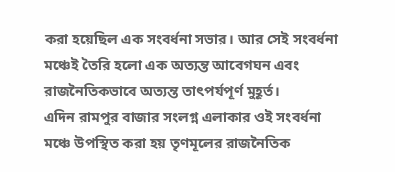করা হয়েছিল এক সংবর্ধনা সভার। আর সেই সংবর্ধনা মঞ্চেই তৈরি হলো এক অত্যন্ত আবেগঘন এবং রাজনৈতিকভাবে অত্যন্ত তাৎপর্যপূর্ণ মুহূর্ত।
এদিন রামপুর বাজার সংলগ্ন এলাকার ওই সংবর্ধনা মঞ্চে উপস্থিত করা হয় তৃণমূলের রাজনৈতিক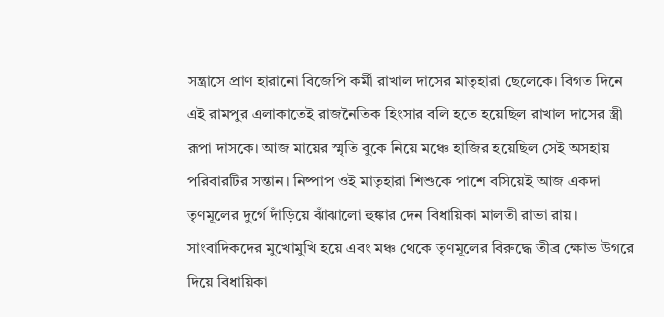সন্ত্রাসে প্রাণ হারানো বিজেপি কর্মী রাখাল দাসের মাতৃহারা ছেলেকে। বিগত দিনে এই রামপুর এলাকাতেই রাজনৈতিক হিংসার বলি হতে হয়েছিল রাখাল দাসের স্ত্রী রূপা দাসকে। আজ মায়ের স্মৃতি বুকে নিয়ে মঞ্চে হাজির হয়েছিল সেই অসহায় পরিবারটির সন্তান। নিষ্পাপ ওই মাতৃহারা শিশুকে পাশে বসিয়েই আজ একদা তৃণমূলের দুর্গে দাঁড়িয়ে ঝাঁঝালো হুঙ্কার দেন বিধায়িকা মালতী রাভা রায়।
সাংবাদিকদের মুখোমুখি হয়ে এবং মঞ্চ থেকে তৃণমূলের বিরুদ্ধে তীব্র ক্ষোভ উগরে দিয়ে বিধায়িকা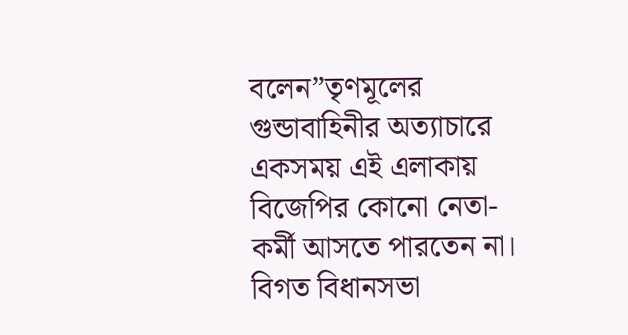বলেন”তৃণমূলের গুন্ডাবাহিনীর অত্যাচারে একসময় এই এলাকায় বিজেপির কোনো নেতা-কর্মী আসতে পারতেন না। বিগত বিধানসভা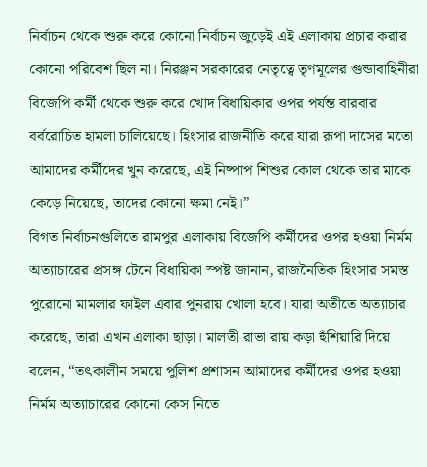নির্বাচন থেকে শুরু করে কোনো নির্বাচন জুড়েই এই এলাকায় প্রচার করার কোনো পরিবেশ ছিল না। নিরঞ্জন সরকারের নেতৃত্বে তৃণমূলের গুন্ডাবাহিনীরা বিজেপি কর্মী থেকে শুরু করে খোদ বিধায়িকার ওপর পর্যন্ত বারবার বর্বরোচিত হামলা চালিয়েছে। হিংসার রাজনীতি করে যারা রূপা দাসের মতো আমাদের কর্মীদের খুন করেছে, এই নিষ্পাপ শিশুর কোল থেকে তার মাকে কেড়ে নিয়েছে, তাদের কোনো ক্ষমা নেই।”
বিগত নির্বাচনগুলিতে রামপুর এলাকায় বিজেপি কর্মীদের ওপর হওয়া নির্মম অত্যাচারের প্রসঙ্গ টেনে বিধায়িকা স্পষ্ট জানান, রাজনৈতিক হিংসার সমস্ত পুরোনো মামলার ফাইল এবার পুনরায় খোলা হবে। যারা অতীতে অত্যাচার করেছে, তারা এখন এলাকা ছাড়া। মালতী রাভা রায় কড়া হুঁশিয়ারি দিয়ে বলেন, “তৎকালীন সময়ে পুলিশ প্রশাসন আমাদের কর্মীদের ওপর হওয়া নির্মম অত্যাচারের কোনো কেস নিতে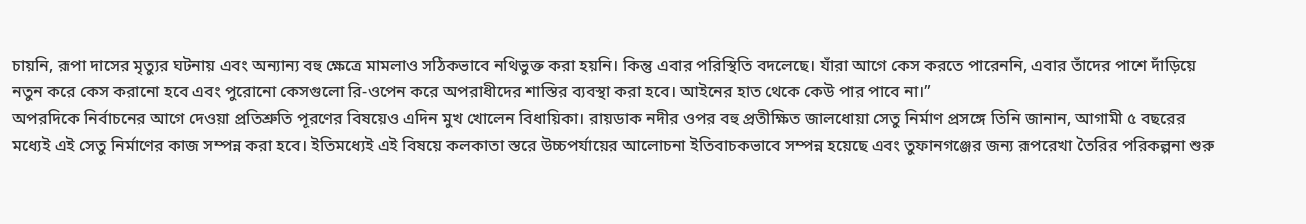চায়নি, রূপা দাসের মৃত্যুর ঘটনায় এবং অন্যান্য বহু ক্ষেত্রে মামলাও সঠিকভাবে নথিভুক্ত করা হয়নি। কিন্তু এবার পরিস্থিতি বদলেছে। যাঁরা আগে কেস করতে পারেননি, এবার তাঁদের পাশে দাঁড়িয়ে নতুন করে কেস করানো হবে এবং পুরোনো কেসগুলো রি-ওপেন করে অপরাধীদের শাস্তির ব্যবস্থা করা হবে। আইনের হাত থেকে কেউ পার পাবে না।”
অপরদিকে নির্বাচনের আগে দেওয়া প্রতিশ্রুতি পূরণের বিষয়েও এদিন মুখ খোলেন বিধায়িকা। রায়ডাক নদীর ওপর বহু প্রতীক্ষিত জালধোয়া সেতু নির্মাণ প্রসঙ্গে তিনি জানান, আগামী ৫ বছরের মধ্যেই এই সেতু নির্মাণের কাজ সম্পন্ন করা হবে। ইতিমধ্যেই এই বিষয়ে কলকাতা স্তরে উচ্চপর্যায়ের আলোচনা ইতিবাচকভাবে সম্পন্ন হয়েছে এবং তুফানগঞ্জের জন্য রূপরেখা তৈরির পরিকল্পনা শুরু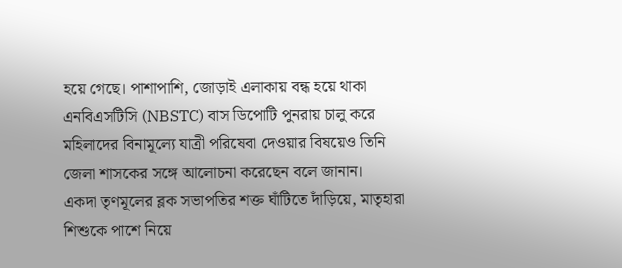হয়ে গেছে। পাশাপাশি, জোড়াই এলাকায় বন্ধ হয়ে থাকা এনবিএসটিসি (NBSTC) বাস ডিপোটি পুনরায় চালু করে মহিলাদের বিনামূল্যে যাত্রী পরিষেবা দেওয়ার বিষয়েও তিনি জেলা শাসকের সঙ্গে আলোচনা করেছেন বলে জানান।
একদা তৃণমূলের ব্লক সভাপতির শক্ত ঘাঁটিতে দাঁড়িয়ে, মাতৃহারা শিশুকে পাশে নিয়ে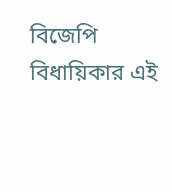বিজেপি বিধায়িকার এই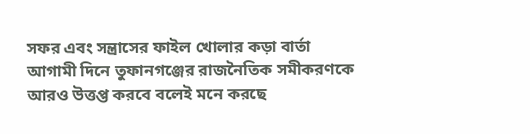সফর এবং সন্ত্রাসের ফাইল খোলার কড়া বার্তা আগামী দিনে তুফানগঞ্জের রাজনৈতিক সমীকরণকে আরও উত্তপ্ত করবে বলেই মনে করছে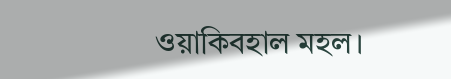ওয়াকিবহাল মহল।